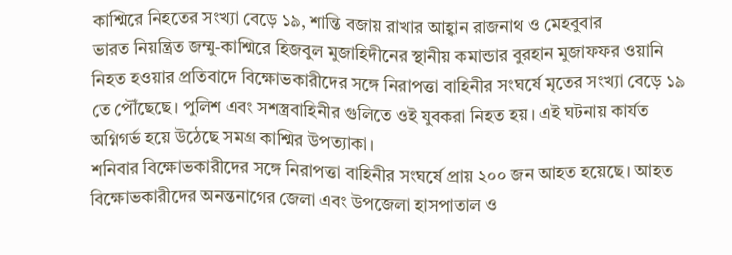কাশ্মিরে নিহতের সংখ্যা বেড়ে ১৯, শান্তি বজায় রাখার আহ্বান রাজনাথ ও মেহবুবার
ভারত নিয়ন্ত্রিত জম্মু-কাশ্মিরে হিজবুল মুজাহিদীনের স্থানীয় কমান্ডার বুরহান মুজাফফর ওয়ানি নিহত হওয়ার প্রতিবাদে বিক্ষোভকারীদের সঙ্গে নিরাপত্তা বাহিনীর সংঘর্ষে মৃতের সংখ্যা বেড়ে ১৯ তে পৌঁছেছে। পুলিশ এবং সশস্ত্রবাহিনীর গুলিতে ওই যুবকরা নিহত হয়। এই ঘটনায় কার্যত অগ্নিগর্ভ হয়ে উঠেছে সমগ্র কাশ্মির উপত্যাকা।
শনিবার বিক্ষোভকারীদের সঙ্গে নিরাপত্তা বাহিনীর সংঘর্ষে প্রায় ২০০ জন আহত হয়েছে। আহত বিক্ষোভকারীদের অনন্তনাগের জেলা এবং উপজেলা হাসপাতাল ও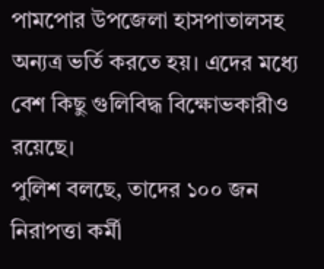পামপোর উপজেলা হাসপাতালসহ অন্যত্র ভর্তি করতে হয়। এদের মধ্যে বেশ কিছু গুলিবিদ্ধ বিক্ষোভকারীও রয়েছে।
পুলিশ বলছে, তাদের ১০০ জন নিরাপত্তা কর্মী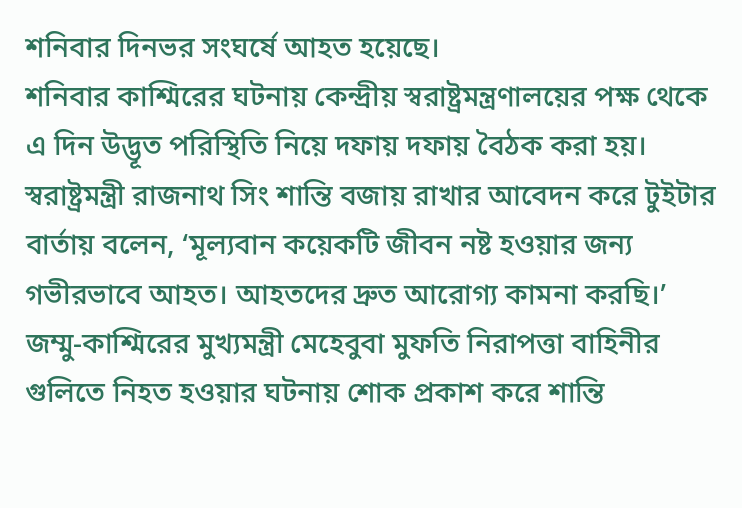শনিবার দিনভর সংঘর্ষে আহত হয়েছে।
শনিবার কাশ্মিরের ঘটনায় কেন্দ্রীয় স্বরাষ্ট্রমন্ত্রণালয়ের পক্ষ থেকে এ দিন উদ্ভূত পরিস্থিতি নিয়ে দফায় দফায় বৈঠক করা হয়। স্বরাষ্ট্রমন্ত্রী রাজনাথ সিং শান্তি বজায় রাখার আবেদন করে টুইটার বার্তায় বলেন, ‘মূল্যবান কয়েকটি জীবন নষ্ট হওয়ার জন্য গভীরভাবে আহত। আহতদের দ্রুত আরোগ্য কামনা করছি।’
জম্মু-কাশ্মিরের মুখ্যমন্ত্রী মেহেবুবা মুফতি নিরাপত্তা বাহিনীর গুলিতে নিহত হওয়ার ঘটনায় শোক প্রকাশ করে শান্তি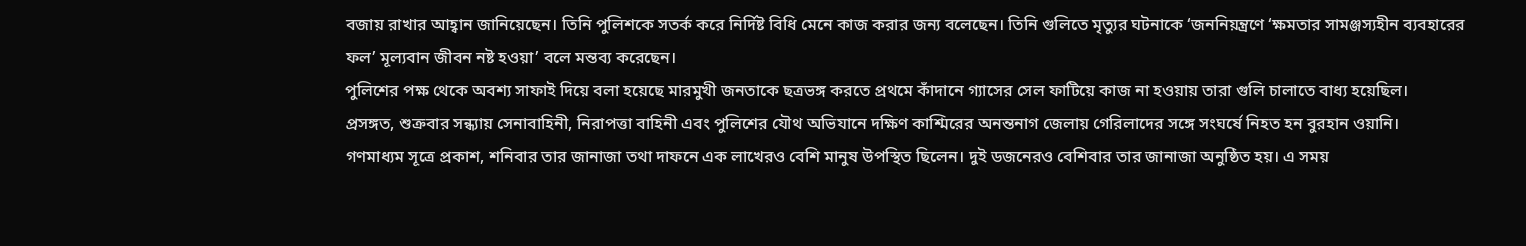বজায় রাখার আহ্বান জানিয়েছেন। তিনি পুলিশকে সতর্ক করে নির্দিষ্ট বিধি মেনে কাজ করার জন্য বলেছেন। তিনি গুলিতে মৃত্যুর ঘটনাকে ‘জননিয়ন্ত্রণে ‘ক্ষমতার সামঞ্জস্যহীন ব্যবহারের ফল’ মূল্যবান জীবন নষ্ট হওয়া’ বলে মন্তব্য করেছেন।
পুলিশের পক্ষ থেকে অবশ্য সাফাই দিয়ে বলা হয়েছে মারমুখী জনতাকে ছত্রভঙ্গ করতে প্রথমে কাঁদানে গ্যাসের সেল ফাটিয়ে কাজ না হওয়ায় তারা গুলি চালাতে বাধ্য হয়েছিল।
প্রসঙ্গত, শুক্রবার সন্ধ্যায় সেনাবাহিনী, নিরাপত্তা বাহিনী এবং পুলিশের যৌথ অভিযানে দক্ষিণ কাশ্মিরের অনন্তনাগ জেলায় গেরিলাদের সঙ্গে সংঘর্ষে নিহত হন বুরহান ওয়ানি।
গণমাধ্যম সূত্রে প্রকাশ, শনিবার তার জানাজা তথা দাফনে এক লাখেরও বেশি মানুষ উপস্থিত ছিলেন। দুই ডজনেরও বেশিবার তার জানাজা অনুষ্ঠিত হয়। এ সময়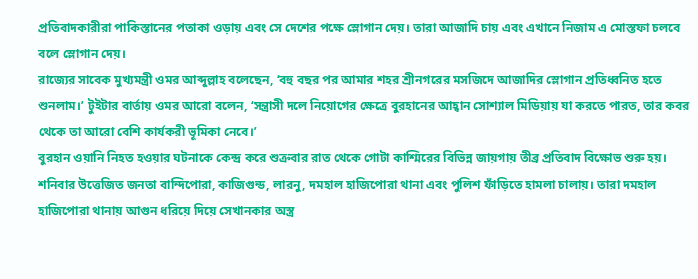প্রতিবাদকারীরা পাকিস্তানের পতাকা ওড়ায় এবং সে দেশের পক্ষে স্লোগান দেয়। তারা আজাদি চায় এবং এখানে নিজাম এ মোস্তফা চলবে বলে স্লোগান দেয়।
রাজ্যের সাবেক মুখ্যমন্ত্রী ওমর আব্দুল্লাহ বলেছেন, ‘বহু বছর পর আমার শহর শ্রীনগরের মসজিদে আজাদির স্লোগান প্রতিধ্বনিত হতে শুনলাম।’ টুইটার বার্তায় ওমর আরো বলেন, ‘সন্ত্রাসী দলে নিয়োগের ক্ষেত্রে বুরহানের আহ্বান সোশ্যাল মিডিয়ায় যা করতে পারত, তার কবর থেকে তা আরো বেশি কার্যকরী ভূমিকা নেবে।’
বুরহান ওয়ানি নিহত হওয়ার ঘটনাকে কেন্দ্র করে শুক্রবার রাত থেকে গোটা কাশ্মিরের বিভিন্ন জায়গায় তীব্র প্রতিবাদ বিক্ষোভ শুরু হয়।
শনিবার উত্তেজিত জনতা বান্দিপোরা, কাজিগুন্ড, লারনু, দমহাল হাজিপোরা থানা এবং পুলিশ ফাঁড়িতে হামলা চালায়। তারা দমহাল হাজিপোরা থানায় আগুন ধরিয়ে দিয়ে সেখানকার অস্ত্র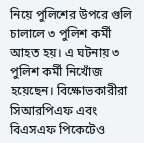নিয়ে পুলিশের উপরে গুলি চালালে ৩ পুলিশ কর্মী আহত হয়। এ ঘটনায় ৩ পুলিশ কর্মী নিখোঁজ হয়েছেন। বিক্ষোভকারীরা সিআরপিএফ এবং বিএসএফ পিকেটেও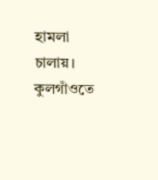হামলা চালায়। কুলগাঁওতে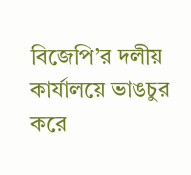বিজেপি’র দলীয় কার্যালয়ে ভাঙচুর করে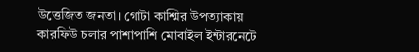উত্তেজিত জনতা। গোটা কাশ্মির উপত্যাকায় কারফিউ চলার পাশাপাশি মোবাইল ইন্টারনেটে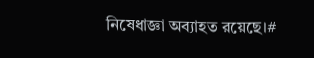নিষেধাজ্ঞা অব্যাহত রয়েছে।#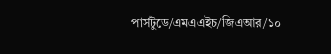পার্সটুডে/এমএএইচ/জিএআর/১০